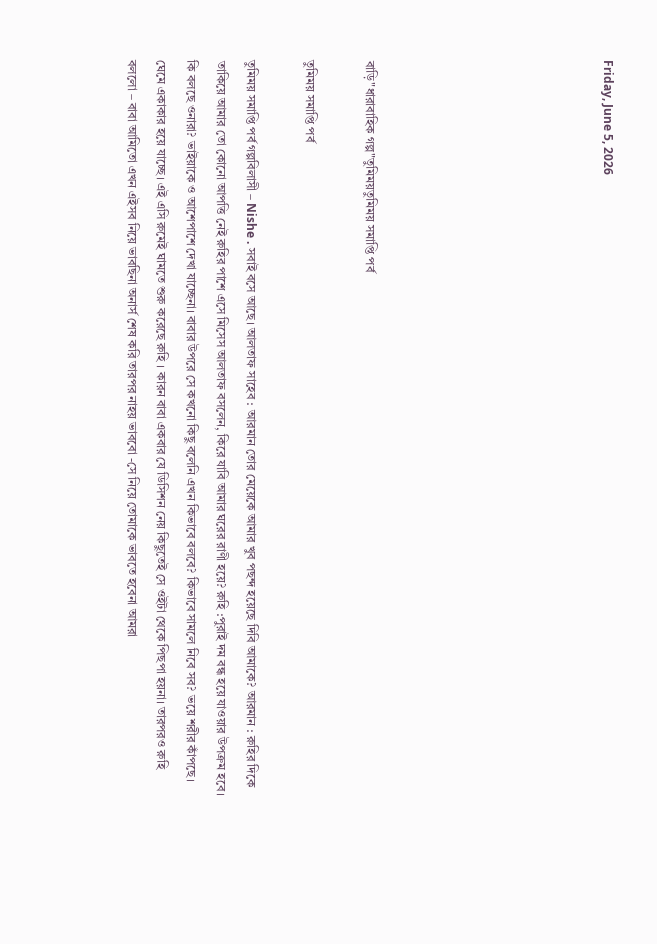Friday, June 5, 2026







বাড়ি"ধারাবাহিক গল্প"তুমিময়তুমিময় সমাপ্তি পর্ব

তুমিময় সমাপ্তি পর্ব

তুমিময় সমাপ্তি পর্ব গল্পবিলাসী – Nishe . সবাই বসে আছে। আলতাফ সাহেব : আরমান তোর মেয়েকে আমার খুব পছন্দ হয়েছে দিবি আমাকে? আরমান : রুহির দিকে তাকিয়ে আমার তো কোনো আপত্তি নেই রুহির পাশে এসে মিসেস আলতাফ বসলেন, কিরে যাবি আমার ঘরের রাণী হয়ে? রুহি :পুরাই দম বন্ধ হয়ে যাওয়ার উপক্রম হবে। কি বলছে ওনারা? ভাইয়াকে ও আশেপাশে দেখা যাচ্ছেনা। বাবার উপরে সে কখনো কিছু বলেনি এখন কিভাবে বলবে? কিভাবে সামলে নিবে সব? ভয়ে শরীর কাঁপছে। ঘেমে একাকার হয়ে যাচ্ছে। এই এসি রুমেই ঘামতে শুরু করেছে রুহি । কারন বাবা একবার যে ডিসিশন নেয় কিছুতেই সে ওইটা থেকে পিছপা হয়না। তারপরও রুহি বললো – বাবা আমিতো এখন এইসব নিয়ে ভাবছিনা অনার্স শেষ করি তারপর নাহয় ভাববো -সে নিয়ে তোমাকে ভাবতে হবেনা আমরা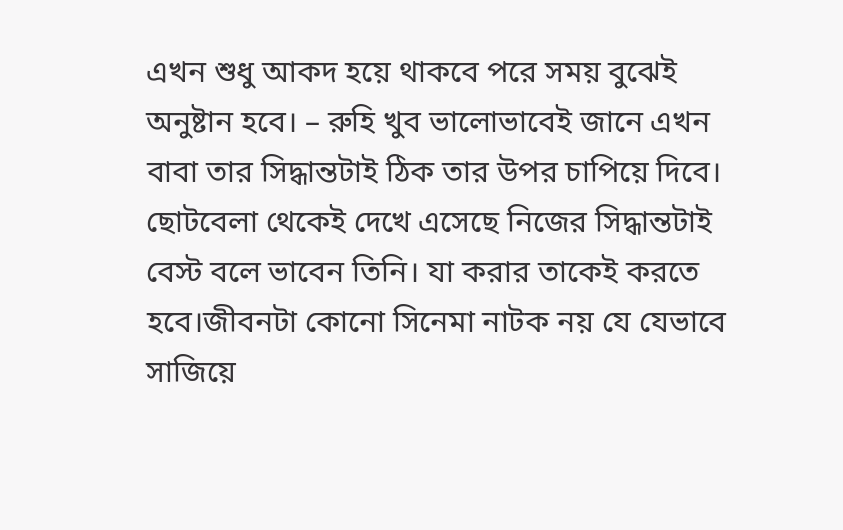এখন শুধু আকদ হয়ে থাকবে পরে সময় বুঝেই অনুষ্টান হবে। – রুহি খুব ভালোভাবেই জানে এখন বাবা তার সিদ্ধান্তটাই ঠিক তার উপর চাপিয়ে দিবে। ছোটবেলা থেকেই দেখে এসেছে নিজের সিদ্ধান্তটাই বেস্ট বলে ভাবেন তিনি। যা করার তাকেই করতে হবে।জীবনটা কোনো সিনেমা নাটক নয় যে যেভাবে সাজিয়ে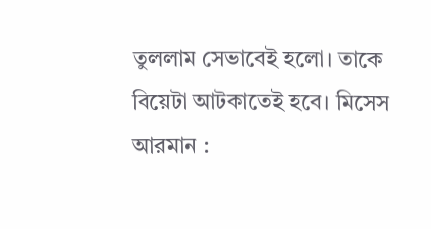তুললাম সেভাবেই হলো। তাকে বিয়েটা আটকাতেই হবে। মিসেস আরমান :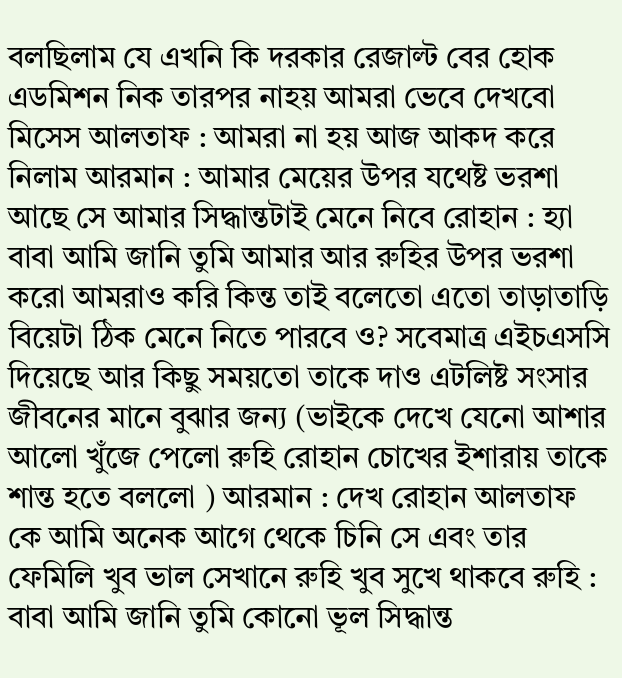বলছিলাম যে এখনি কি দরকার রেজাল্ট বের হোক এডমিশন নিক তারপর নাহয় আমরা ভেবে দেখবো মিসেস আলতাফ : আমরা না হয় আজ আকদ করে নিলাম আরমান : আমার মেয়ের উপর যথেষ্ট ভরশা আছে সে আমার সিদ্ধান্তটাই মেনে নিবে রোহান : হ্যা বাবা আমি জানি তুমি আমার আর রুহির উপর ভরশা করো আমরাও করি কিন্ত তাই বলেতো এতো তাড়াতাড়ি বিয়েটা ঠিক মেনে নিতে পারবে ও? সবেমাত্র এইচএসসি দিয়েছে আর কিছু সময়তো তাকে দাও এটলিষ্ট সংসার জীবনের মানে বুঝার জন্য (ভাইকে দেখে যেনো আশার আলো খুঁজে পেলো রুহি রোহান চোখের ইশারায় তাকে শান্ত হতে বললো ) আরমান : দেখ রোহান আলতাফ কে আমি অনেক আগে থেকে চিনি সে এবং তার ফেমিলি খুব ভাল সেখানে রুহি খুব সুখে থাকবে রুহি : বাবা আমি জানি তুমি কোনো ভূল সিদ্ধান্ত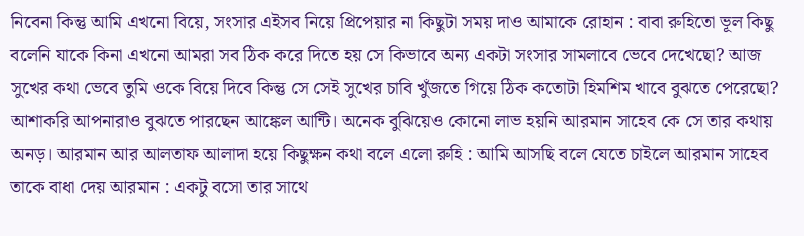নিবেনা কিন্তু আমি এখনো বিয়ে, সংসার এইসব নিয়ে প্রিপেয়ার না কিছুটা সময় দাও আমাকে রোহান : বাবা রুহিতো ভূল কিছু বলেনি যাকে কিনা এখনো আমরা সব ঠিক করে দিতে হয় সে কিভাবে অন্য একটা সংসার সামলাবে ভেবে দেখেছো? আজ সুখের কথা ভেবে তুমি ওকে বিয়ে দিবে কিন্তু সে সেই সুখের চাবি খুঁজতে গিয়ে ঠিক কতোটা হিমশিম খাবে বুঝতে পেরেছো? আশাকরি আপনারাও বুঝতে পারছেন আঙ্কেল আন্টি। অনেক বুঝিয়েও কোনো লাভ হয়নি আরমান সাহেব কে সে তার কথায় অনড়। আরমান আর আলতাফ আলাদা হয়ে কিছুক্ষন কথা বলে এলো রুহি : আমি আসছি বলে যেতে চাইলে আরমান সাহেব তাকে বাধা দেয় আরমান : একটু বসো তার সাথে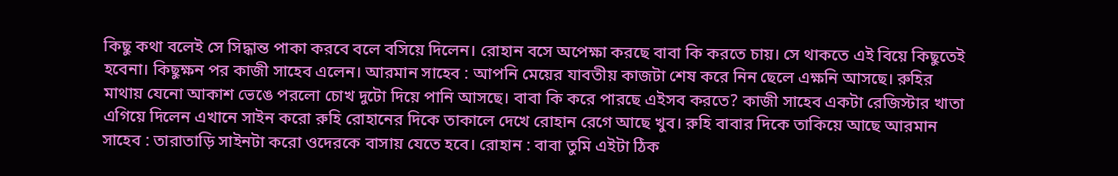কিছু কথা বলেই সে সিদ্ধান্ত পাকা করবে বলে বসিয়ে দিলেন। রোহান বসে অপেক্ষা করছে বাবা কি করতে চায়। সে থাকতে এই বিয়ে কিছুতেই হবেনা। কিছুক্ষন পর কাজী সাহেব এলেন। আরমান সাহেব : আপনি মেয়ের যাবতীয় কাজটা শেষ করে নিন ছেলে এক্ষনি আসছে। রুহির মাথায় যেনো আকাশ ভেঙে পরলো চোখ দুটো দিয়ে পানি আসছে। বাবা কি করে পারছে এইসব করতে? কাজী সাহেব একটা রেজিস্টার খাতা এগিয়ে দিলেন এখানে সাইন করো রুহি রোহানের দিকে তাকালে দেখে রোহান রেগে আছে খুব। রুহি বাবার দিকে তাকিয়ে আছে আরমান সাহেব : তারাতাড়ি সাইনটা করো ওদেরকে বাসায় যেতে হবে। রোহান : বাবা তুমি এইটা ঠিক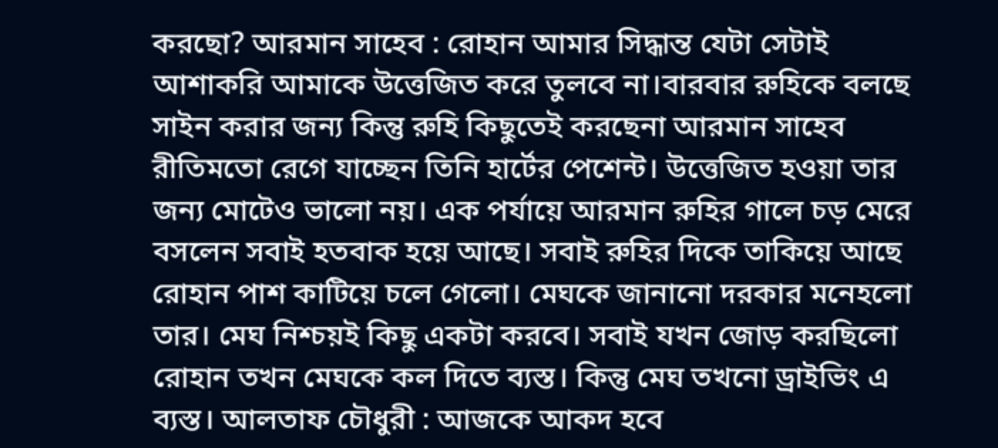করছো? আরমান সাহেব : রোহান আমার সিদ্ধান্ত যেটা সেটাই আশাকরি আমাকে উত্তেজিত করে তুলবে না।বারবার রুহিকে বলছে সাইন করার জন্য কিন্তু রুহি কিছুতেই করছেনা আরমান সাহেব রীতিমতো রেগে যাচ্ছেন তিনি হার্টের পেশেন্ট। উত্তেজিত হওয়া তার জন্য মোটেও ভালো নয়। এক পর্যায়ে আরমান রুহির গালে চড় মেরে বসলেন সবাই হতবাক হয়ে আছে। সবাই রুহির দিকে তাকিয়ে আছে রোহান পাশ কাটিয়ে চলে গেলো। মেঘকে জানানো দরকার মনেহলো তার। মেঘ নিশ্চয়ই কিছু একটা করবে। সবাই যখন জোড় করছিলো রোহান তখন মেঘকে কল দিতে ব্যস্ত। কিন্তু মেঘ তখনো ড্রাইভিং এ ব্যস্ত। আলতাফ চৌধুরী : আজকে আকদ হবে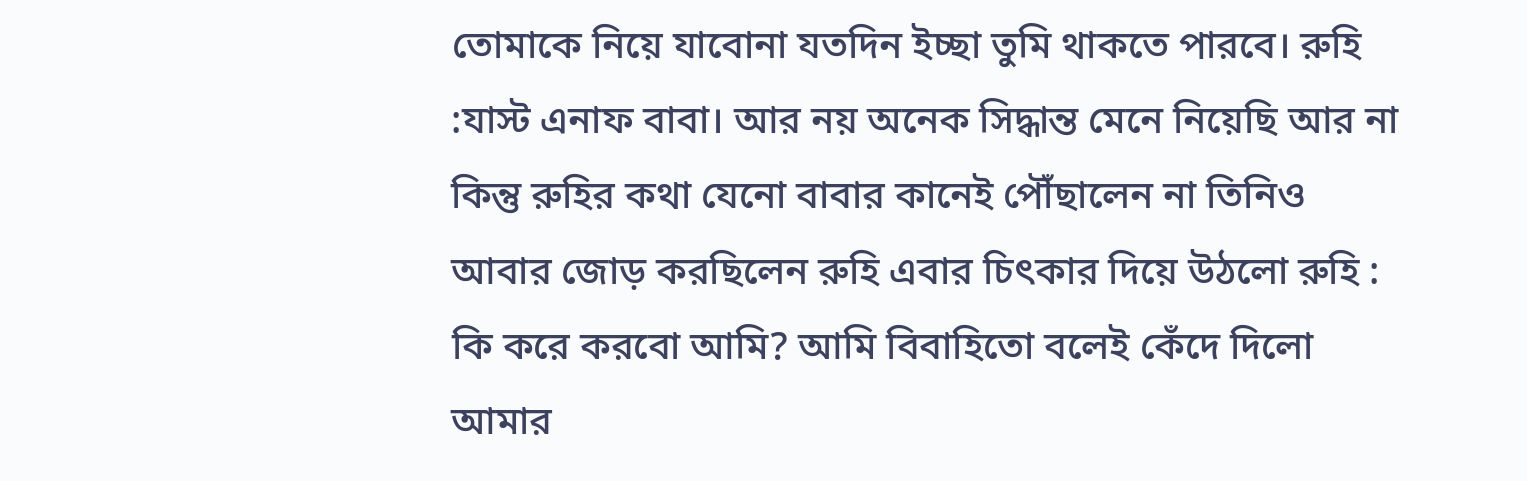তোমাকে নিয়ে যাবোনা যতদিন ইচ্ছা তুমি থাকতে পারবে। রুহি :যাস্ট এনাফ বাবা। আর নয় অনেক সিদ্ধান্ত মেনে নিয়েছি আর না কিন্তু রুহির কথা যেনো বাবার কানেই পৌঁছালেন না তিনিও আবার জোড় করছিলেন রুহি এবার চিৎকার দিয়ে উঠলো রুহি : কি করে করবো আমি? আমি বিবাহিতো বলেই কেঁদে দিলো আমার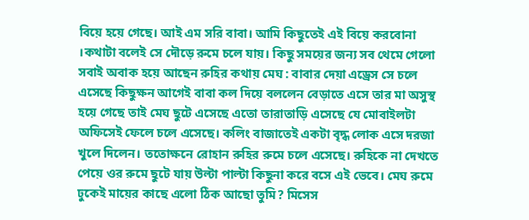বিয়ে হয়ে গেছে। আই এম সরি বাবা। আমি কিছুতেই এই বিয়ে করবোনা ।কথাটা বলেই সে দৌড়ে রুমে চলে যায়। কিছু সময়ের জন্য সব থেমে গেলো সবাই অবাক হয়ে আছেন রুহির কথায় মেঘ : বাবার দেয়া এড্রেস সে চলে এসেছে কিছুক্ষন আগেই বাবা কল দিয়ে বললেন বেড়াতে এসে তার মা অসুস্থ হয়ে গেছে তাই মেঘ ছুটে এসেছে এতো তারাতাড়ি এসেছে যে মোবাইলটা অফিসেই ফেলে চলে এসেছে। কলিং বাজাতেই একটা বৃদ্ধ লোক এসে দরজা খুলে দিলেন। ততোক্ষনে রোহান রুহির রুমে চলে এসেছে। রুহিকে না দেখতে পেয়ে ওর রুমে ছুটে যায় উল্টা পাল্টা কিছুনা করে বসে এই ভেবে। মেঘ রুমে ঢুকেই মায়ের কাছে এলো ঠিক আছো তুমি? মিসেস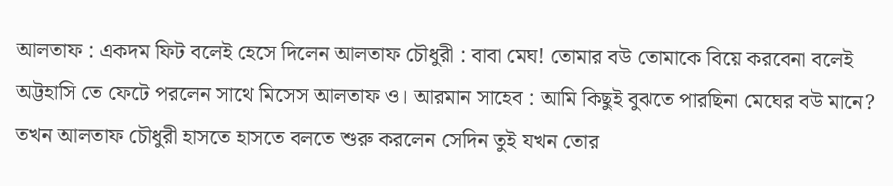আলতাফ : একদম ফিট বলেই হেসে দিলেন আলতাফ চৌধুরী : বাবা মেঘ! তোমার বউ তোমাকে বিয়ে করবেনা বলেই অট্টহাসি তে ফেটে পরলেন সাথে মিসেস আলতাফ ও। আরমান সাহেব : আমি কিছুই বুঝতে পারছিনা মেঘের বউ মানে? তখন আলতাফ চৌধুরী হাসতে হাসতে বলতে শুরু করলেন সেদিন তুই যখন তোর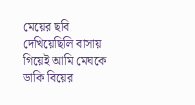মেয়ের ছবি দেখিয়েছিলি বাসায় গিয়েই আমি মেঘকে ডাকি বিয়ের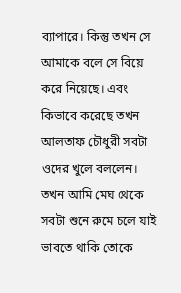ব্যাপারে। কিন্তু তখন সে আমাকে বলে সে বিয়ে করে নিয়েছে। এবং কিভাবে করেছে তখন আলতাফ চৌধুরী সবটা ওদের খুলে বললেন। তখন আমি মেঘ থেকে সবটা শুনে রুমে চলে যাই ভাবতে থাকি তোকে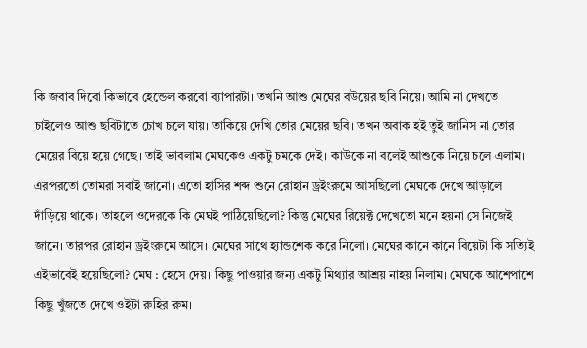কি জবাব দিবো কিভাবে হেন্ডেল করবো ব্যাপারটা। তখনি আশু মেঘের বউয়ের ছবি নিয়ে। আমি না দেখতে চাইলেও আশু ছবিটাতে চোখ চলে যায়। তাকিয়ে দেখি তোর মেয়ের ছবি। তখন অবাক হই তুই জানিস না তোর মেয়ের বিয়ে হয়ে গেছে। তাই ভাবলাম মেঘকেও একটু চমকে দেই। কাউকে না বলেই আশুকে নিয়ে চলে এলাম। এরপরতো তোমরা সবাই জানো। এতো হাসির শব্দ শুনে রোহান ড্রইংরুমে আসছিলো মেঘকে দেখে আড়ালে দাঁড়িয়ে থাকে। তাহলে ওদেরকে কি মেঘই পাঠিয়েছিলো? কিন্তু মেঘের রিয়েক্ট দেখেতো মনে হয়না সে নিজেই জানে। তারপর রোহান ড্রইংরুমে আসে। মেঘের সাথে হ্যান্ডশেক করে নিলো। মেঘের কানে কানে বিয়েটা কি সত্যিই এইভাবেই হয়েছিলো? মেঘ : হেসে দেয়। কিছু পাওয়ার জন্য একটু মিথ্যার আশ্রয় নাহয় নিলাম। মেঘকে আশেপাশে কিছু খুঁজতে দেখে ওইটা রুহির রুম।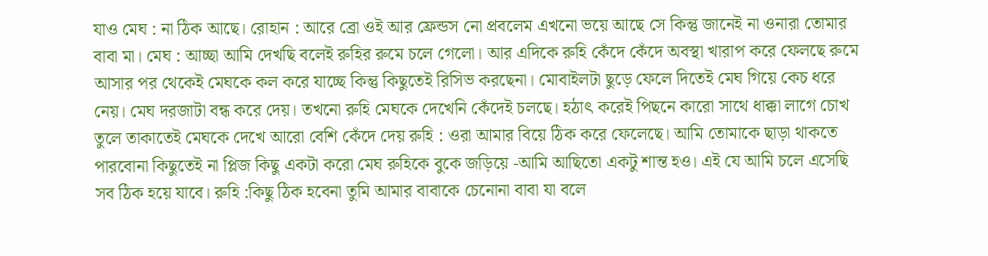যাও মেঘ : না ঠিক আছে। রোহান : আরে ব্রো ওই আর ফ্রেন্ডস নো প্রবলেম এখনো ভয়ে আছে সে কিন্তু জানেই না ওনারা তোমার বাবা মা। মেঘ : আচ্ছা আমি দেখছি বলেই রুহির রুমে চলে গেলো। আর এদিকে রুহি কেঁদে কেঁদে অবস্থা খারাপ করে ফেলছে রুমে আসার পর থেকেই মেঘকে কল করে যাচ্ছে কিন্তু কিছুতেই রিসিভ করছেনা। মোবাইলটা ছুড়ে ফেলে দিতেই মেঘ গিয়ে কেচ ধরে নেয়। মেঘ দরজাটা বন্ধ করে দেয়। তখনো রুহি মেঘকে দেখেনি কেঁদেই চলছে। হঠাৎ করেই পিছনে কারো সাথে ধাক্কা লাগে চোখ তুলে তাকাতেই মেঘকে দেখে আরো বেশি কেঁদে দেয় রুহি : ওরা আমার বিয়ে ঠিক করে ফেলেছে। আমি তোমাকে ছাড়া থাকতে পারবোনা কিছুতেই না প্লিজ কিছু একটা করো মেঘ রুহিকে বুকে জড়িয়ে -আমি আছিতো একটু শান্ত হও। এই যে আমি চলে এসেছি সব ঠিক হয়ে যাবে। রুহি :কিছু ঠিক হবেনা তুমি আমার বাবাকে চেনোনা বাবা যা বলে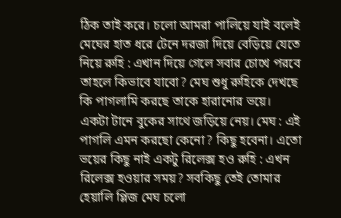ঠিক তাই করে। চলো আমরা পালিয়ে যাই বলেই মেঘের হাত ধরে টেনে দরজা দিয়ে বেড়িয়ে যেতে নিয়ে রুহি : এখান দিয়ে গেলে সবার চোখে পরবে তাহলে কিভাবে যাবো? মেঘ শুধু রুহিকে দেখছে কি পাগলামি করছে তাকে হারানোর ভয়ে। একটা টানে বুকের সাথে জড়িয়ে নেয়। মেঘ : এই পাগলি এমন করছো কেনো? কিছু হবেনা। এতো ভয়ের কিছু নাই একটু রিলেক্স হও রুহি : এখন রিলেক্স হওয়ার সময়? সবকিছু তেই তোমার হেয়ালি প্লিজ মেঘ চলো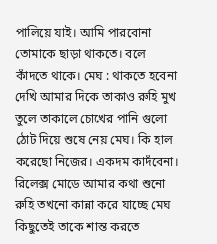পালিয়ে যাই। আমি পারবোনা তোমাকে ছাড়া থাকতে। বলে কাঁদতে থাকে। মেঘ : থাকতে হবেনা দেখি আমার দিকে তাকাও রুহি মুখ তুলে তাকালে চোখের পানি গুলো ঠোট দিয়ে শুষে নেয় মেঘ। কি হাল করেছো নিজের। একদম কাদঁবেনা। রিলেক্স মোডে আমার কথা শুনো রুহি তখনো কান্না করে যাচ্ছে মেঘ কিছুতেই তাকে শান্ত করতে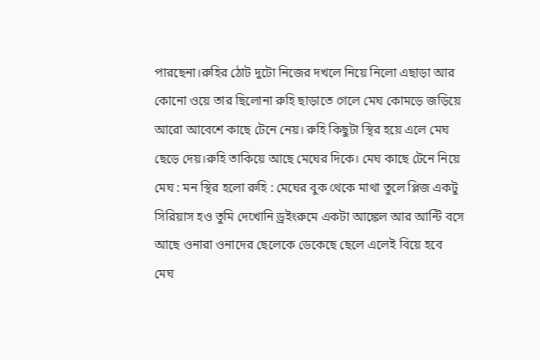পারছেনা।রুহির ঠোট দুটো নিজের দখলে নিয়ে নিলো এছাড়া আর কোনো ওয়ে তার ছিলোনা রুহি ছাড়াতে গেলে মেঘ কোমড়ে জড়িয়ে আরো আবেশে কাছে টেনে নেয়। রুহি কিছুটা স্থির হয়ে এলে মেঘ ছেড়ে দেয়।রুহি তাকিয়ে আছে মেঘের দিকে। মেঘ কাছে টেনে নিয়ে মেঘ : মন স্থির হলো রুহি : মেঘের বুক থেকে মাথা তুলে প্লিজ একটু সিরিয়াস হও তুমি দেখোনি ড্রইংরুমে একটা আঙ্কেল আর আন্টি বসে আছে ওনারা ওনাদের ছেলেকে ডেকেছে ছেলে এলেই বিয়ে হবে মেঘ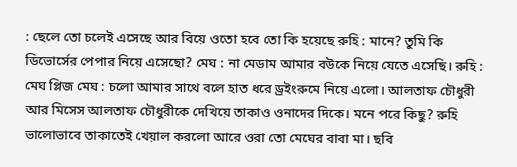: ছেলে তো চলেই এসেছে আর বিয়ে ওতো হবে তো কি হয়েছে রুহি : মানে? তুমি কি ডিভোর্সের পেপার নিয়ে এসেছো? মেঘ : না মেডাম আমার বউকে নিয়ে যেতে এসেছি। রুহি : মেঘ প্লিজ মেঘ : চলো আমার সাথে বলে হাত ধরে ড্রইংরুমে নিয়ে এলো। আলতাফ চৌধুরী আর মিসেস আলতাফ চৌধুরীকে দেখিয়ে তাকাও ওনাদের দিকে। মনে পরে কিছু? রুহি ভালোভাবে তাকাতেই খেয়াল করলো আরে ওরা তো মেঘের বাবা মা। ছবি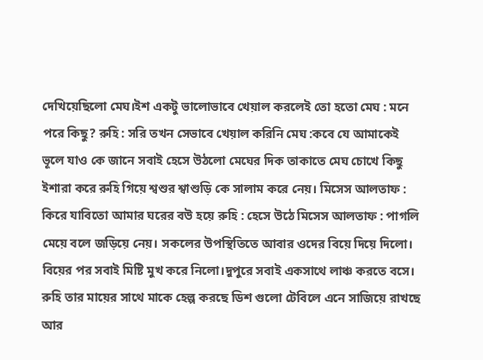দেখিয়েছিলো মেঘ।ইশ একটু ভালোভাবে খেয়াল করলেই তো হতো মেঘ : মনে পরে কিছু? রুহি : সরি তখন সেভাবে খেয়াল করিনি মেঘ :কবে যে আমাকেই ভূলে যাও কে জানে সবাই হেসে উঠলো মেঘের দিক তাকাতে মেঘ চোখে কিছু ইশারা করে রুহি গিয়ে শ্বশুর শ্বাশুড়ি কে সালাম করে নেয়। মিসেস আলতাফ : কিরে যাবিতো আমার ঘরের বউ হয়ে রুহি : হেসে উঠে মিসেস আলতাফ : পাগলি মেয়ে বলে জড়িয়ে নেয়। সকলের উপস্থিতিতে আবার ওদের বিয়ে দিয়ে দিলো। বিয়ের পর সবাই মিষ্টি মুখ করে নিলো।দুপুরে সবাই একসাথে লাঞ্চ করতে বসে। রুহি তার মায়ের সাথে মাকে হেল্প করছে ডিশ গুলো টেবিলে এনে সাজিয়ে রাখছে আর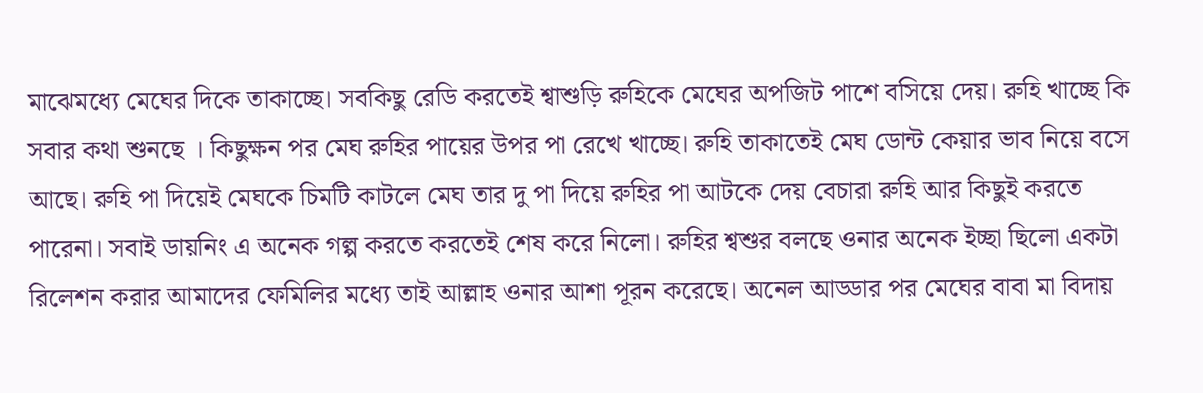মাঝেমধ্যে মেঘের দিকে তাকাচ্ছে। সবকিছু রেডি করতেই শ্বাশুড়ি রুহিকে মেঘের অপজিট পাশে বসিয়ে দেয়। রুহি খাচ্ছে কি সবার কথা শুনছে । কিছুক্ষন পর মেঘ রুহির পায়ের উপর পা রেখে খাচ্ছে। রুহি তাকাতেই মেঘ ডোন্ট কেয়ার ভাব নিয়ে বসে আছে। রুহি পা দিয়েই মেঘকে চিমটি কাটলে মেঘ তার দু পা দিয়ে রুহির পা আটকে দেয় বেচারা রুহি আর কিছুই করতে পারেনা। সবাই ডায়নিং এ অনেক গল্প করতে করতেই শেষ করে নিলো। রুহির শ্বশুর বলছে ওনার অনেক ইচ্ছা ছিলো একটা রিলেশন করার আমাদের ফেমিলির মধ্যে তাই আল্লাহ ওনার আশা পূরন করেছে। অনেল আড্ডার পর মেঘের বাবা মা বিদায়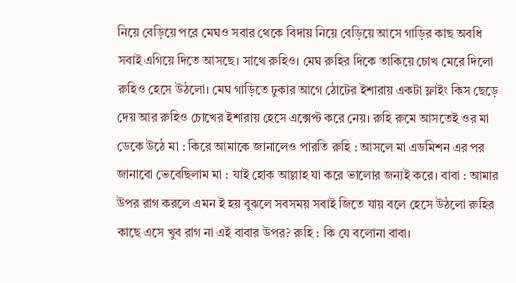নিয়ে বেড়িয়ে পরে মেঘও সবার থেকে বিদায় নিয়ে বেড়িয়ে আসে গাড়ির কাছ অবধি সবাই এগিয়ে দিতে আসছে। সাথে রুহিও। মেঘ রুহির দিকে তাকিয়ে চোখ মেরে দিলো রুহিও হেসে উঠলো। মেঘ গাড়িতে ঢুকার আগে ঠোটের ইশারায় একটা ফ্লাইং কিস ছেড়ে দেয় আর রুহিও চোখের ইশারায় হেসে এক্সেপ্ট করে নেয়। রুহি রুমে আসতেই ওর মা ডেকে উঠে মা : কিরে আমাকে জানালেও পারতি রুহি : আসলে মা এডমিশন এর পর জানাবো ভেবেছিলাম মা : যাই হোক আল্লাহ যা করে ভালোর জন্যই করে। বাবা : আমার উপর রাগ করলে এমন ই হয় বুঝলে সবসময় সবাই জিতে যায় বলে হেসে উঠলো রুহির কাছে এসে খুব রাগ না এই বাবার উপর? রুহি : কি যে বলোনা বাবা।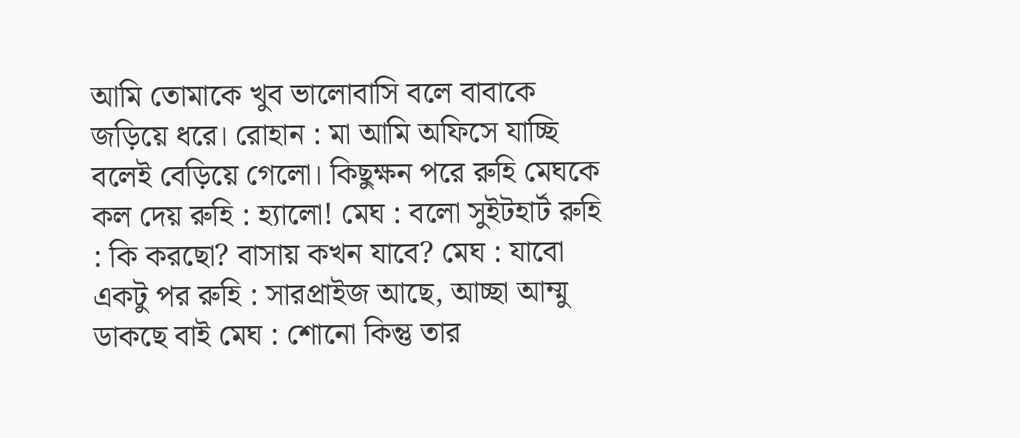আমি তোমাকে খুব ভালোবাসি বলে বাবাকে জড়িয়ে ধরে। রোহান : মা আমি অফিসে যাচ্ছি বলেই বেড়িয়ে গেলো। কিছুক্ষন পরে রুহি মেঘকে কল দেয় রুহি : হ্যালো! মেঘ : বলো সুইটহার্ট রুহি : কি করছো? বাসায় কখন যাবে? মেঘ : যাবো একটু পর রুহি : সারপ্রাইজ আছে, আচ্ছা আম্মু ডাকছে বাই মেঘ : শোনো কিন্তু তার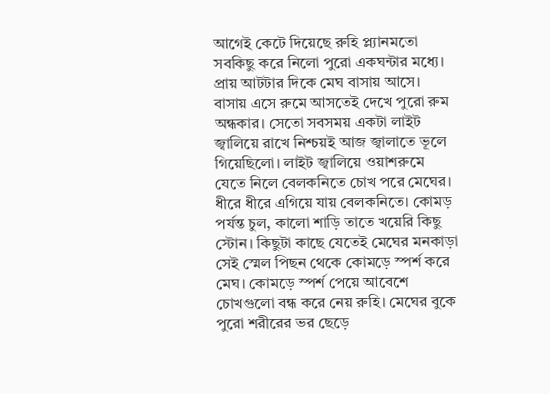আগেই কেটে দিয়েছে রুহি প্ল্যানমতো সবকিছু করে নিলো পুরো একঘন্টার মধ্যে। প্রায় আটটার দিকে মেঘ বাসায় আসে। বাসায় এসে রুমে আসতেই দেখে পুরো রুম অন্ধকার। সেতো সবসময় একটা লাইট জ্বালিয়ে রাখে নিশ্চয়ই আজ জ্বালাতে ভূলে গিয়েছিলো। লাইট জ্বালিয়ে ওয়াশরুমে যেতে নিলে বেলকনিতে চোখ পরে মেঘের। ধীরে ধীরে এগিয়ে যায় বেলকনিতে। কোমড় পর্যন্ত চুল, কালো শাড়ি তাতে খয়েরি কিছু স্টোন। কিছুটা কাছে যেতেই মেঘের মনকাড়া সেই স্মেল পিছন থেকে কোমড়ে স্পর্শ করে মেঘ। কোমড়ে স্পর্শ পেয়ে আবেশে চোখগুলো বন্ধ করে নেয় রুহি। মেঘের বুকে পুরো শরীরের ভর ছেড়ে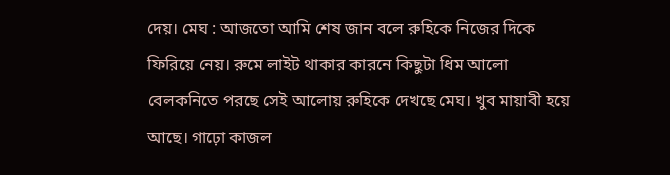দেয়। মেঘ : আজতো আমি শেষ জান বলে রুহিকে নিজের দিকে ফিরিয়ে নেয়। রুমে লাইট থাকার কারনে কিছুটা ধিম আলো বেলকনিতে পরছে সেই আলোয় রুহিকে দেখছে মেঘ। খুব মায়াবী হয়ে আছে। গাঢ়ো কাজল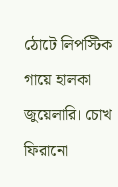ঠোটে লিপস্টিক গায়ে হালকা জুয়েলারি। চোখ ফিরানো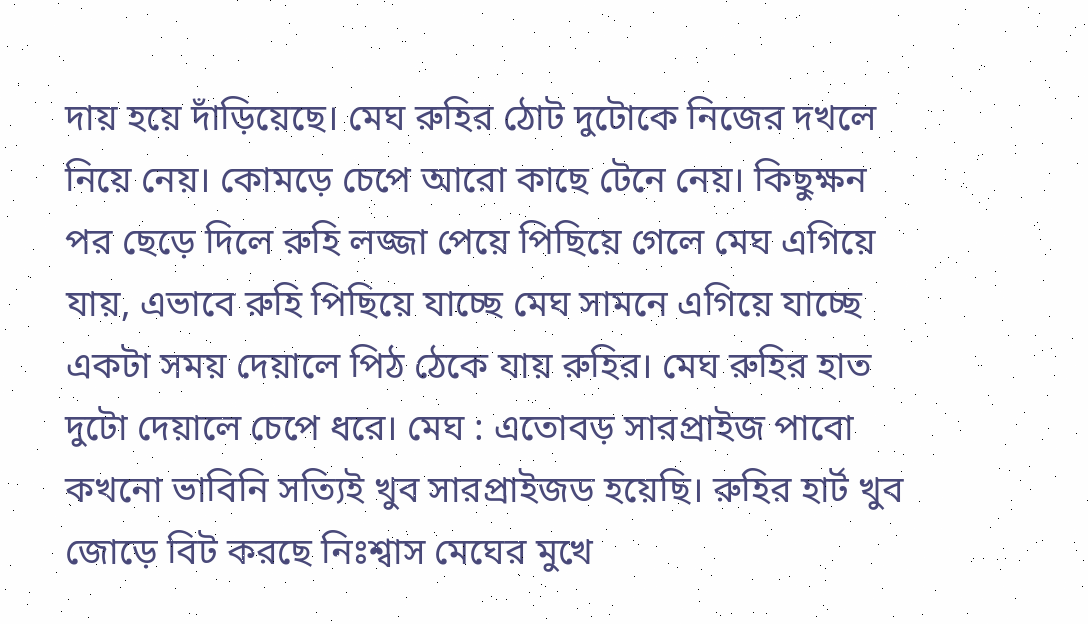দায় হয়ে দাঁড়িয়েছে। মেঘ রুহির ঠোট দুটোকে নিজের দখলে নিয়ে নেয়। কোমড়ে চেপে আরো কাছে টেনে নেয়। কিছুক্ষন পর ছেড়ে দিলে রুহি লজ্জা পেয়ে পিছিয়ে গেলে মেঘ এগিয়ে যায়, এভাবে রুহি পিছিয়ে যাচ্ছে মেঘ সামনে এগিয়ে যাচ্ছে একটা সময় দেয়ালে পিঠ ঠেকে যায় রুহির। মেঘ রুহির হাত দুটো দেয়ালে চেপে ধরে। মেঘ : এতোবড় সারপ্রাইজ পাবো কখনো ভাবিনি সত্যিই খুব সারপ্রাইজড হয়েছি। রুহির হার্ট খুব জোড়ে বিট করছে নিঃশ্বাস মেঘের মুখে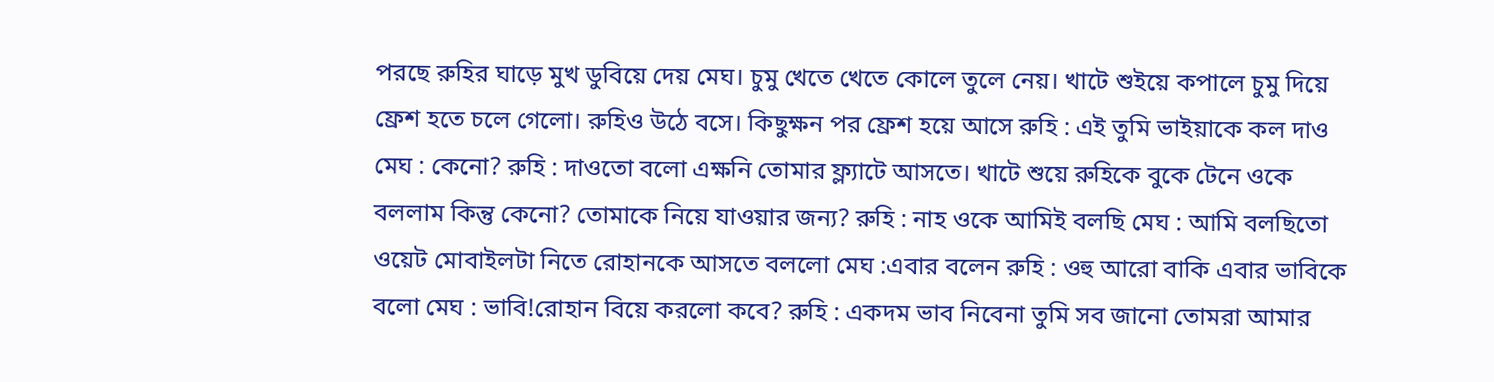পরছে রুহির ঘাড়ে মুখ ডুবিয়ে দেয় মেঘ। চুমু খেতে খেতে কোলে তুলে নেয়। খাটে শুইয়ে কপালে চুমু দিয়ে ফ্রেশ হতে চলে গেলো। রুহিও উঠে বসে। কিছুক্ষন পর ফ্রেশ হয়ে আসে রুহি : এই তুমি ভাইয়াকে কল দাও মেঘ : কেনো? রুহি : দাওতো বলো এক্ষনি তোমার ফ্ল্যাটে আসতে। খাটে শুয়ে রুহিকে বুকে টেনে ওকে বললাম কিন্তু কেনো? তোমাকে নিয়ে যাওয়ার জন্য? রুহি : নাহ ওকে আমিই বলছি মেঘ : আমি বলছিতো ওয়েট মোবাইলটা নিতে রোহানকে আসতে বললো মেঘ :এবার বলেন রুহি : ওহু আরো বাকি এবার ভাবিকে বলো মেঘ : ভাবি!রোহান বিয়ে করলো কবে? রুহি : একদম ভাব নিবেনা তুমি সব জানো তোমরা আমার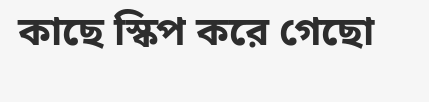কাছে স্কিপ করে গেছো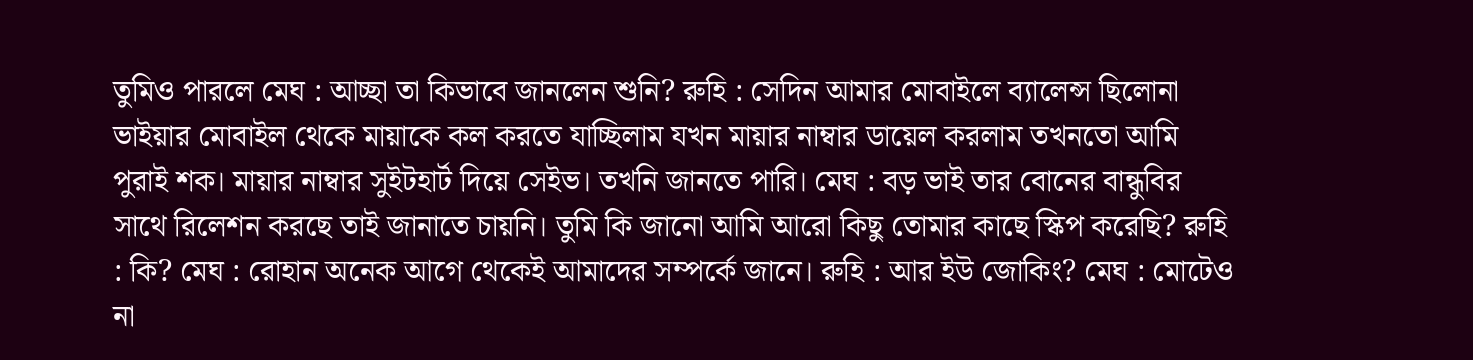তুমিও পারলে মেঘ : আচ্ছা তা কিভাবে জানলেন শুনি? রুহি : সেদিন আমার মোবাইলে ব্যালেন্স ছিলোনা ভাইয়ার মোবাইল থেকে মায়াকে কল করতে যাচ্ছিলাম যখন মায়ার নাম্বার ডায়েল করলাম তখনতো আমি পুরাই শক। মায়ার নাম্বার সুইটহার্ট দিয়ে সেইভ। তখনি জানতে পারি। মেঘ : বড় ভাই তার বোনের বান্ধুবির সাথে রিলেশন করছে তাই জানাতে চায়নি। তুমি কি জানো আমি আরো কিছু তোমার কাছে স্কিপ করেছি? রুহি : কি? মেঘ : রোহান অনেক আগে থেকেই আমাদের সম্পর্কে জানে। রুহি : আর ইউ জোকিং? মেঘ : মোটেও না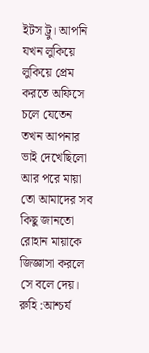ইটস ট্রু। আপনি যখন লুকিয়ে লুকিয়ে প্রেম করতে অফিসে চলে যেতেন তখন আপনার ভাই দেখেছিলো আর পরে মায়া তো আমাদের সব কিছু জানতো রোহান মায়াকে জিজ্ঞাসা করলে সে বলে দেয়। রুহি :আশ্চর্য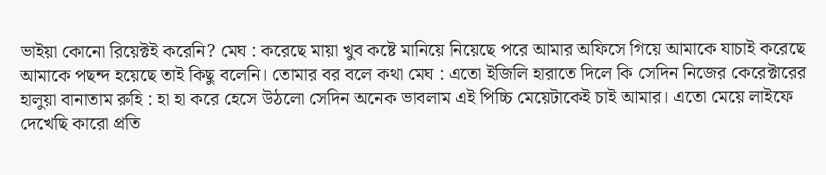ভাইয়া কোনো রিয়েক্টই করেনি? মেঘ : করেছে মায়া খুব কষ্টে মানিয়ে নিয়েছে পরে আমার অফিসে গিয়ে আমাকে যাচাই করেছে আমাকে পছন্দ হয়েছে তাই কিছু বলেনি। তোমার বর বলে কথা মেঘ : এতো ইজিলি হারাতে দিলে কি সেদিন নিজের কেরেক্টারের হালুয়া বানাতাম রুহি : হা হা করে হেসে উঠলো সেদিন অনেক ভাবলাম এই পিচ্চি মেয়েটাকেই চাই আমার। এতো মেয়ে লাইফে দেখেছি কারো প্রতি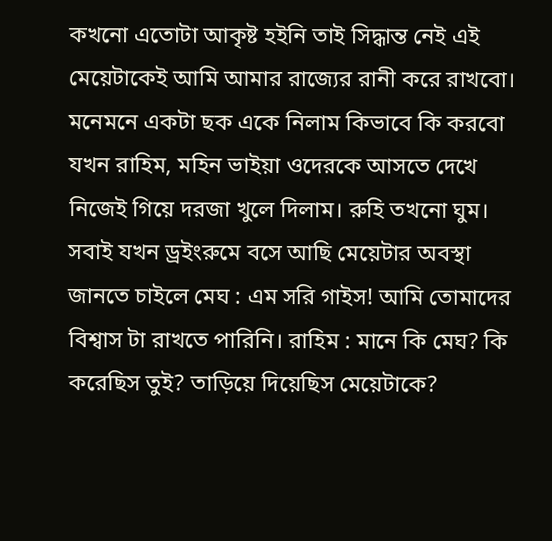কখনো এতোটা আকৃষ্ট হইনি তাই সিদ্ধান্ত নেই এই মেয়েটাকেই আমি আমার রাজ্যের রানী করে রাখবো। মনেমনে একটা ছক একে নিলাম কিভাবে কি করবো যখন রাহিম, মহিন ভাইয়া ওদেরকে আসতে দেখে নিজেই গিয়ে দরজা খুলে দিলাম। রুহি তখনো ঘুম। সবাই যখন ড্রইংরুমে বসে আছি মেয়েটার অবস্থা জানতে চাইলে মেঘ : এম সরি গাইস! আমি তোমাদের বিশ্বাস টা রাখতে পারিনি। রাহিম : মানে কি মেঘ? কি করেছিস তুই? তাড়িয়ে দিয়েছিস মেয়েটাকে?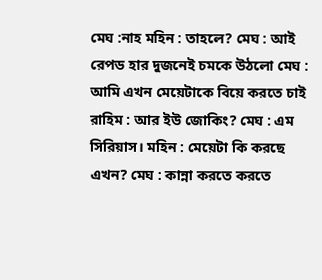মেঘ :নাহ মহিন : তাহলে? মেঘ : আই রেপড হার দুজনেই চমকে উঠলো মেঘ : আমি এখন মেয়েটাকে বিয়ে করতে চাই রাহিম : আর ইউ জোকিং? মেঘ : এম সিরিয়াস। মহিন : মেয়েটা কি করছে এখন? মেঘ : কান্না করতে করতে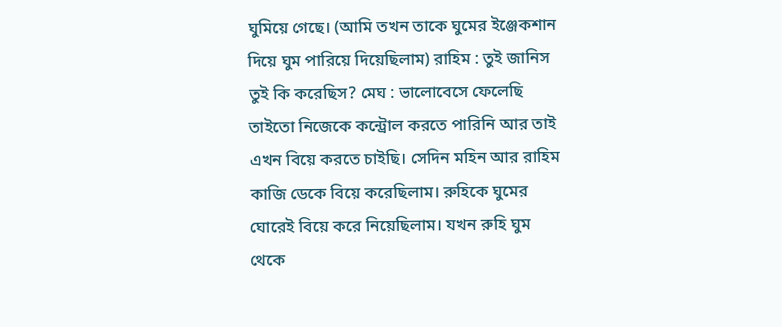ঘুমিয়ে গেছে। (আমি তখন তাকে ঘুমের ইঞ্জেকশান দিয়ে ঘুম পারিয়ে দিয়েছিলাম) রাহিম : তুই জানিস তুই কি করেছিস? মেঘ : ভালোবেসে ফেলেছি তাইতো নিজেকে কন্ট্রোল করতে পারিনি আর তাই এখন বিয়ে করতে চাইছি। সেদিন মহিন আর রাহিম কাজি ডেকে বিয়ে করেছিলাম। রুহিকে ঘুমের ঘোরেই বিয়ে করে নিয়েছিলাম। যখন রুহি ঘুম থেকে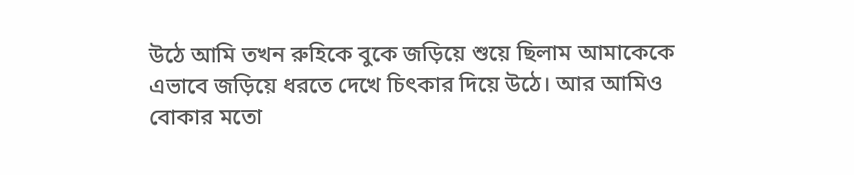উঠে আমি তখন রুহিকে বুকে জড়িয়ে শুয়ে ছিলাম আমাকেকে এভাবে জড়িয়ে ধরতে দেখে চিৎকার দিয়ে উঠে। আর আমিও বোকার মতো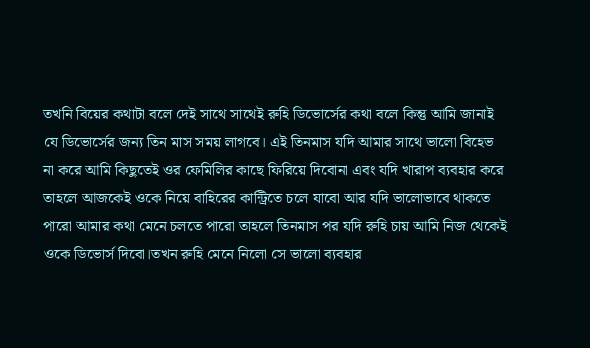তখনি বিয়ের কথাটা বলে দেই সাথে সাথেই রুহি ডিভোর্সের কথা বলে কিন্তু আমি জানাই যে ডিভোর্সের জন্য তিন মাস সময় লাগবে। এই তিনমাস যদি আমার সাথে ভালো বিহেভ না করে আমি কিছুতেই ওর ফেমিলির কাছে ফিরিয়ে দিবোনা এবং যদি খারাপ ব্যবহার করে তাহলে আজকেই ওকে নিয়ে বাহিরের কান্ট্রিতে চলে যাবো আর যদি ভালোভাবে থাকতে পারো আমার কথা মেনে চলতে পারো তাহলে তিনমাস পর যদি রুহি চায় আমি নিজ থেকেই ওকে ডিভোর্স দিবো।তখন রুহি মেনে নিলো সে ভালো ব্যবহার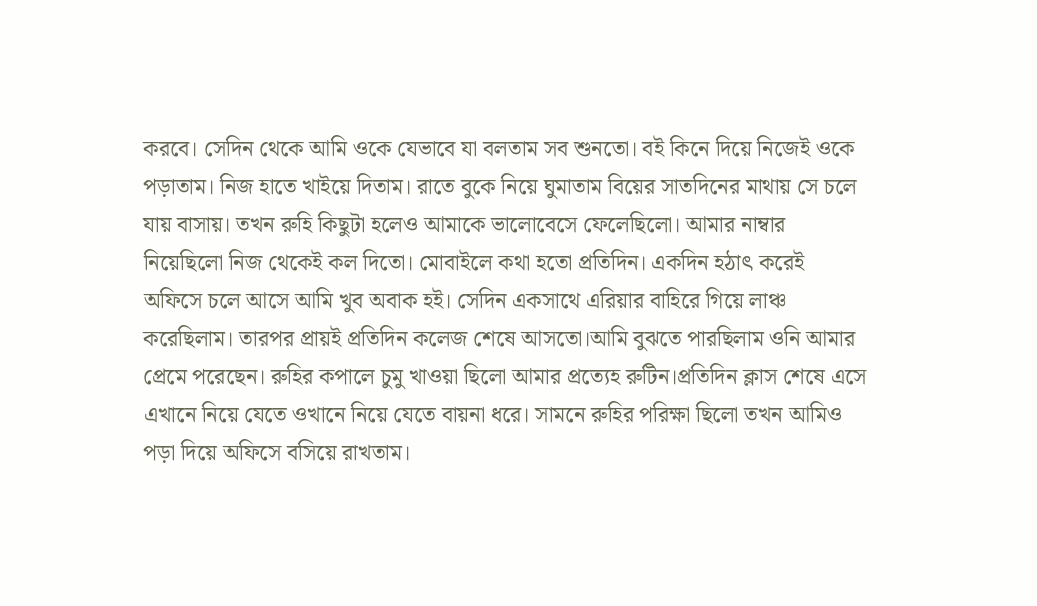করবে। সেদিন থেকে আমি ওকে যেভাবে যা বলতাম সব শুনতো। বই কিনে দিয়ে নিজেই ওকে পড়াতাম। নিজ হাতে খাইয়ে দিতাম। রাতে বুকে নিয়ে ঘুমাতাম বিয়ের সাতদিনের মাথায় সে চলে যায় বাসায়। তখন রুহি কিছুটা হলেও আমাকে ভালোবেসে ফেলেছিলো। আমার নাম্বার নিয়েছিলো নিজ থেকেই কল দিতো। মোবাইলে কথা হতো প্রতিদিন। একদিন হঠাৎ করেই অফিসে চলে আসে আমি খুব অবাক হই। সেদিন একসাথে এরিয়ার বাহিরে গিয়ে লাঞ্চ করেছিলাম। তারপর প্রায়ই প্রতিদিন কলেজ শেষে আসতো।আমি বুঝতে পারছিলাম ওনি আমার প্রেমে পরেছেন। রুহির কপালে চুমু খাওয়া ছিলো আমার প্রত্যেহ রুটিন।প্রতিদিন ক্লাস শেষে এসে এখানে নিয়ে যেতে ওখানে নিয়ে যেতে বায়না ধরে। সামনে রুহির পরিক্ষা ছিলো তখন আমিও পড়া দিয়ে অফিসে বসিয়ে রাখতাম।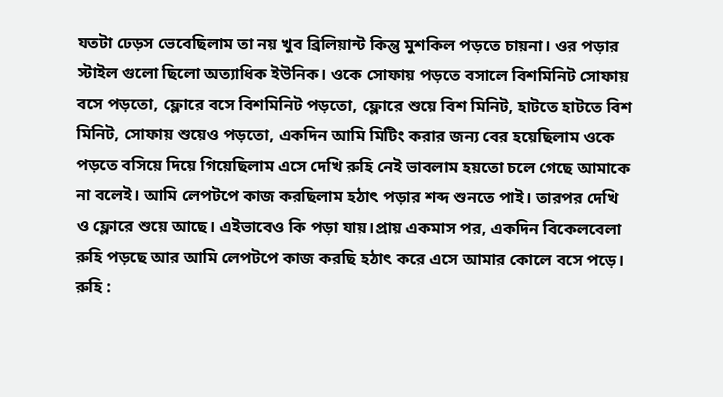যতটা ঢেড়স ভেবেছিলাম তা নয় খুব ব্রিলিয়ান্ট কিন্তু মুশকিল পড়তে চায়না। ওর পড়ার স্টাইল গুলো ছিলো অত্যাধিক ইউনিক। ওকে সোফায় পড়তে বসালে বিশমিনিট সোফায় বসে পড়তো, ফ্লোরে বসে বিশমিনিট পড়তো, ফ্লোরে শুয়ে বিশ মিনিট, হাটতে হাটতে বিশ মিনিট, সোফায় শুয়েও পড়তো, একদিন আমি মিটিং করার জন্য বের হয়েছিলাম ওকে পড়তে বসিয়ে দিয়ে গিয়েছিলাম এসে দেখি রুহি নেই ভাবলাম হয়তো চলে গেছে আমাকে না বলেই। আমি লেপটপে কাজ করছিলাম হঠাৎ পড়ার শব্দ শুনতে পাই। তারপর দেখি ও ফ্লোরে শুয়ে আছে। এইভাবেও কি পড়া যায়।প্রায় একমাস পর, একদিন বিকেলবেলা রুহি পড়ছে আর আমি লেপটপে কাজ করছি হঠাৎ করে এসে আমার কোলে বসে পড়ে। রুহি :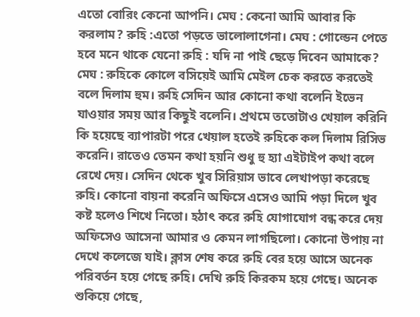এতো বোরিং কেনো আপনি। মেঘ : কেনো আমি আবার কি করলাম? রুহি :এতো পড়তে ভালোলাগেনা। মেঘ : গোল্ডেন পেতে হবে মনে থাকে যেনো রুহি : যদি না পাই ছেড়ে দিবেন আমাকে? মেঘ : রুহিকে কোলে বসিয়েই আমি মেইল চেক করতে করতেই বলে দিলাম হুম। রুহি সেদিন আর কোনো কথা বলেনি ইভেন যাওয়ার সময় আর কিছুই বলেনি। প্রথমে ততোটাও খেয়াল করিনি কি হয়েছে ব্যাপারটা পরে খেয়াল হতেই রুহিকে কল দিলাম রিসিভ করেনি। রাতেও তেমন কথা হয়নি শুধু হু হ্যা এইটাইপ কথা বলে রেখে দেয়। সেদিন থেকে খুব সিরিয়াস ভাবে লেখাপড়া করেছে রুহি। কোনো বায়না করেনি অফিসে এসেও আমি পড়া দিলে খুব কষ্ট হলেও শিখে নিতো। হঠাৎ করে রুহি যোগাযোগ বন্ধ করে দেয় অফিসেও আসেনা আমার ও কেমন লাগছিলো। কোনো উপায় না দেখে কলেজে যাই। ক্লাস শেষ করে রুহি বের হয়ে আসে অনেক পরিবর্তন হয়ে গেছে রুহি। দেখি রুহি কিরকম হয়ে গেছে। অনেক শুকিয়ে গেছে,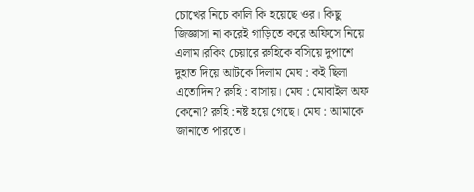চোখের নিচে কালি কি হয়েছে ওর। কিছু জিজ্ঞাসা না করেই গাড়িতে করে অফিসে নিয়ে এলাম।রকিং চেয়ারে রুহিকে বসিয়ে দুপাশে দুহাত দিয়ে আটকে দিলাম মেঘ : কই ছিলা এতোদিন? রুহি : বাসায়। মেঘ : মোবাইল অফ কেনো? রুহি :নষ্ট হয়ে গেছে। মেঘ : আমাকে জানাতে পারতে।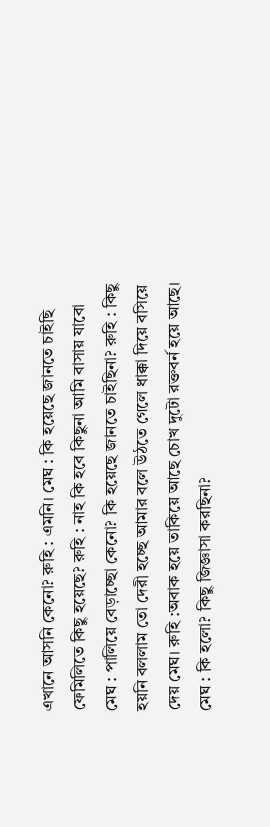এখানে আসনি কেনো? রুহি : এমনি। মেঘ : কি হয়েছে জানতে চাইছি ফেমিলিতে কিছু হয়েছে? রুহি : নাহ কি হবে কিছুনা আমি বাসায় যাবো মেঘ : পালিয়ে বেড়াচ্ছো কেনো? কি হয়েছে জানতে চাইছিনা? রুহি : কিছু হয়নি বললাম তো দেরী হচ্ছে আমার বলে উঠতে গেলে ধাক্কা দিয়ে বসিয়ে দেয় মেঘ। রুহি :অবাক হয়ে তাকিয়ে আছে চোখ দুটো রক্তবর্ন হয়ে আছে। মেঘ : কি হলো? কিছু জিজ্ঞাসা করছিনা?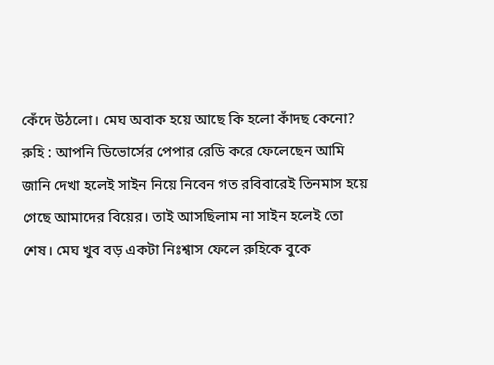কেঁদে উঠলো। মেঘ অবাক হয়ে আছে কি হলো কাঁদছ কেনো? রুহি : আপনি ডিভোর্সের পেপার রেডি করে ফেলেছেন আমি জানি দেখা হলেই সাইন নিয়ে নিবেন গত রবিবারেই তিনমাস হয়ে গেছে আমাদের বিয়ের। তাই আসছিলাম না সাইন হলেই তো শেষ। মেঘ খুব বড় একটা নিঃশ্বাস ফেলে রুহিকে বুকে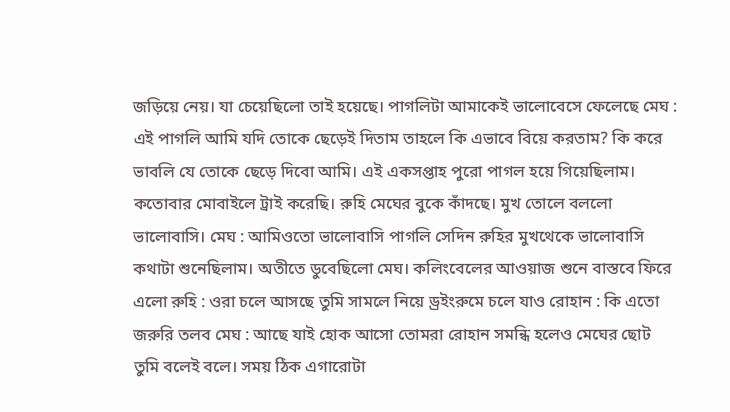জড়িয়ে নেয়। যা চেয়েছিলো তাই হয়েছে। পাগলিটা আমাকেই ভালোবেসে ফেলেছে মেঘ : এই পাগলি আমি যদি তোকে ছেড়েই দিতাম তাহলে কি এভাবে বিয়ে করতাম? কি করে ভাবলি যে তোকে ছেড়ে দিবো আমি। এই একসপ্তাহ পুরো পাগল হয়ে গিয়েছিলাম। কতোবার মোবাইলে ট্রাই করেছি। রুহি মেঘের বুকে কাঁদছে। মুখ তোলে বললো ভালোবাসি। মেঘ : আমিওতো ভালোবাসি পাগলি সেদিন রুহির মুখথেকে ভালোবাসি কথাটা শুনেছিলাম। অতীতে ডুবেছিলো মেঘ। কলিংবেলের আওয়াজ শুনে বাস্তবে ফিরে এলো রুহি : ওরা চলে আসছে তুমি সামলে নিয়ে ড্রইংরুমে চলে যাও রোহান : কি এতো জরুরি তলব মেঘ : আছে যাই হোক আসো তোমরা রোহান সমন্ধি হলেও মেঘের ছোট তুমি বলেই বলে। সময় ঠিক এগারোটা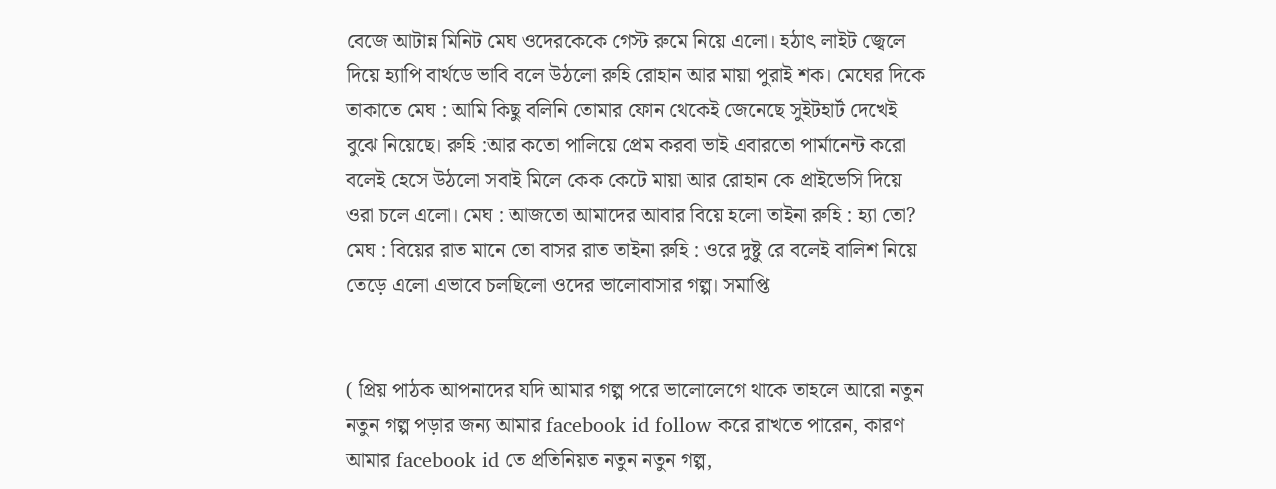বেজে আটান্ন মিনিট মেঘ ওদেরকেকে গেস্ট রুমে নিয়ে এলো। হঠাৎ লাইট জ্বেলে দিয়ে হ্যাপি বার্থডে ভাবি বলে উঠলো রুহি রোহান আর মায়া পুরাই শক। মেঘের দিকে তাকাতে মেঘ : আমি কিছু বলিনি তোমার ফোন থেকেই জেনেছে সুইটহার্ট দেখেই বুঝে নিয়েছে। রুহি :আর কতো পালিয়ে প্রেম করবা ভাই এবারতো পার্মানেন্ট করো বলেই হেসে উঠলো সবাই মিলে কেক কেটে মায়া আর রোহান কে প্রাইভেসি দিয়ে ওরা চলে এলো। মেঘ : আজতো আমাদের আবার বিয়ে হলো তাইনা রুহি : হ্যা তো? মেঘ : বিয়ের রাত মানে তো বাসর রাত তাইনা রুহি : ওরে দুষ্টু রে বলেই বালিশ নিয়ে তেড়ে এলো এভাবে চলছিলো ওদের ভালোবাসার গল্প। সমাপ্তি


( প্রিয় পাঠক আপনাদের যদি আমার গল্প পরে ভালোলেগে থাকে তাহলে আরো নতুন নতুন গল্প পড়ার জন্য আমার facebook id follow করে রাখতে পারেন, কারণ আমার facebook id তে প্রতিনিয়ত নতুন নতুন গল্প,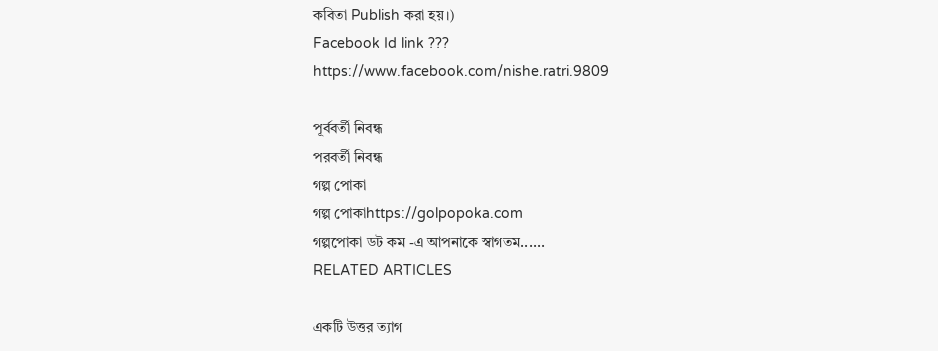কবিতা Publish করা হয়।)
Facebook Id link ???
https://www.facebook.com/nishe.ratri.9809

পূর্ববর্তী নিবন্ধ
পরবর্তী নিবন্ধ
গল্প পোকা
গল্প পোকাhttps://golpopoka.com
গল্পপোকা ডট কম -এ আপনাকে স্বাগতম......
RELATED ARTICLES

একটি উত্তর ত্যাগ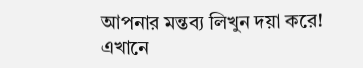আপনার মন্তব্য লিখুন দয়া করে!
এখানে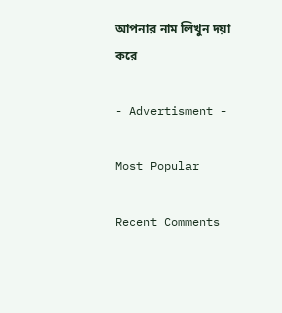আপনার নাম লিখুন দয়া করে

- Advertisment -

Most Popular

Recent Comments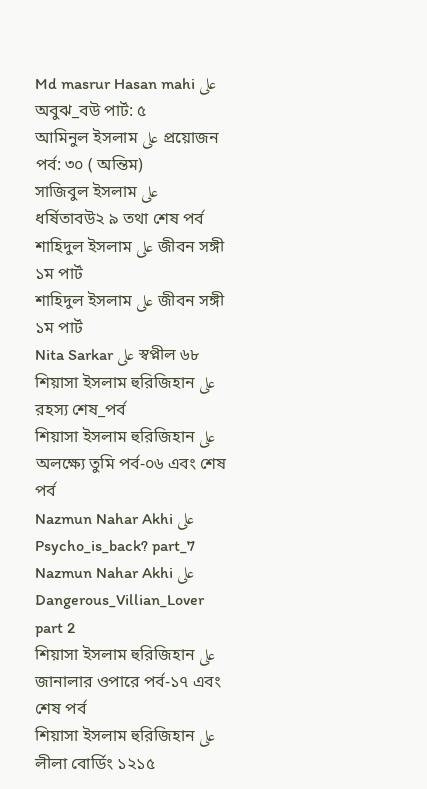Md masrur Hasan mahi على অবুঝ_বউ পার্ট: ৫
আমিনুল ইসলাম على প্রয়োজন পর্ব: ৩০ ( অন্তিম)
সাজিবুল ইসলাম على ধর্ষিতাবউ২ ৯ তথা শেষ পর্ব
শাহিদুল ইসলাম على জীবন সঙ্গী ১ম পার্ট
শাহিদুল ইসলাম على জীবন সঙ্গী ১ম পার্ট
Nita Sarkar على স্বপ্নীল ৬৮
শিয়াসা ইসলাম হুরিজিহান على রহস্য শেষ_পর্ব
শিয়াসা ইসলাম হুরিজিহান على অলক্ষ্যে তুমি পর্ব-০৬ এবং শেষ পর্ব
Nazmun Nahar Akhi على Psycho_is_back? part_7
Nazmun Nahar Akhi على Dangerous_Villian_Lover part 2
শিয়াসা ইসলাম হুরিজিহান على জানালার ওপারে পর্ব-১৭ এবং শেষ পর্ব
শিয়াসা ইসলাম হুরিজিহান على লীলা বোর্ডিং ১২১৫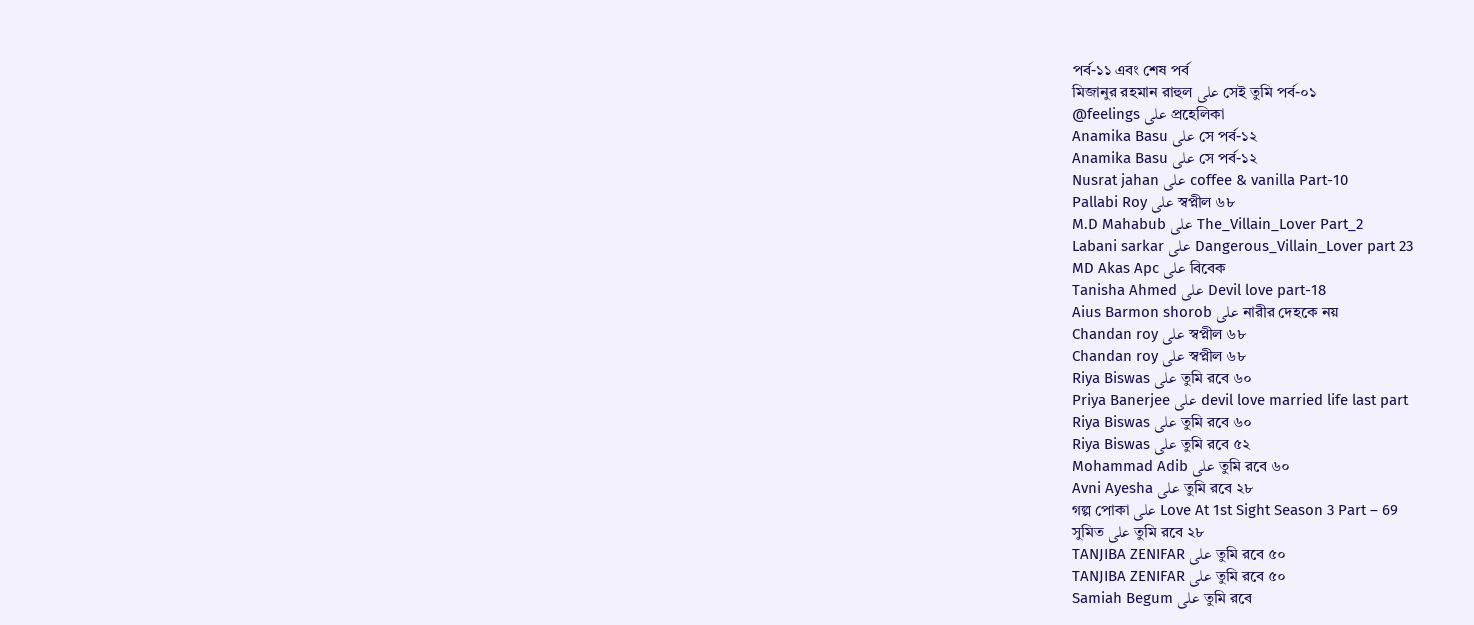পর্ব-১১ এবং শেষ পর্ব
মিজানুর রহমান রাহুল على সেই তুমি পর্ব-০১
@feelings على প্রহেলিকা
Anamika Basu على সে পর্ব-১২
Anamika Basu على সে পর্ব-১২
Nusrat jahan على coffee & vanilla Part-10
Pallabi Roy على স্বপ্নীল ৬৮
M.D Mahabub على The_Villain_Lover Part_2
Labani sarkar على Dangerous_Villain_Lover part 23
MD Akas Apc على বিবেক
Tanisha Ahmed على Devil love part-18
Aius Barmon shorob على নারীর দেহকে নয়
Chandan roy على স্বপ্নীল ৬৮
Chandan roy على স্বপ্নীল ৬৮
Riya Biswas على তুমি রবে ৬০
Priya Banerjee على devil love married life last part
Riya Biswas على তুমি রবে ৬০
Riya Biswas على তুমি রবে ৫২
Mohammad Adib على তুমি রবে ৬০
Avni Ayesha على তুমি রবে ২৮
গল্প পোকা على Love At 1st Sight Season 3 Part – 69
সুমিত على তুমি রবে ২৮
TANJIBA ZENIFAR على তুমি রবে ৫০
TANJIBA ZENIFAR على তুমি রবে ৫০
Samiah Begum على তুমি রবে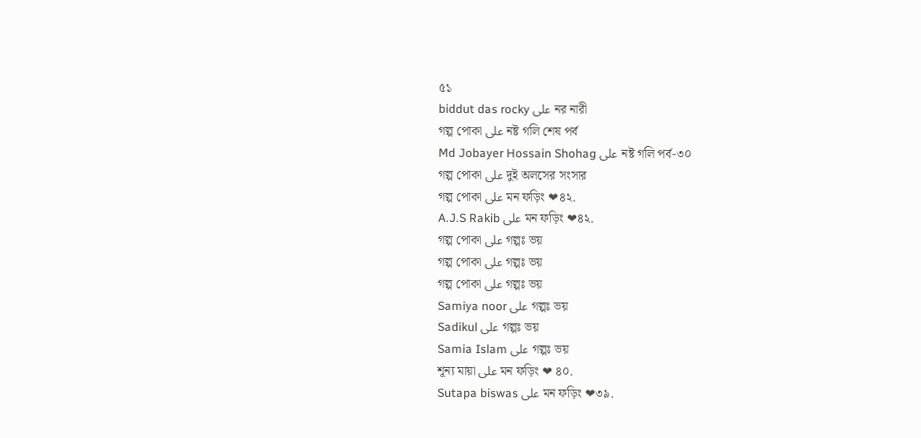৫১
biddut das rocky على নর নারী
গল্প পোকা على নষ্ট গলি শেষ পর্ব
Md Jobayer Hossain Shohag على নষ্ট গলি পর্ব-৩০
গল্প পোকা على দুই অলসের সংসার
গল্প পোকা على মন ফড়িং ❤৪২.
A.J.S Rakib على মন ফড়িং ❤৪২.
গল্প পোকা على গল্পঃ ভয়
গল্প পোকা على গল্পঃ ভয়
গল্প পোকা على গল্পঃ ভয়
Samiya noor على গল্পঃ ভয়
Sadikul على গল্পঃ ভয়
Samia Islam على গল্পঃ ভয়
শূন্য মায়া على মন ফড়িং ❤ ৪০.
Sutapa biswas على মন ফড়িং ❤৩৯.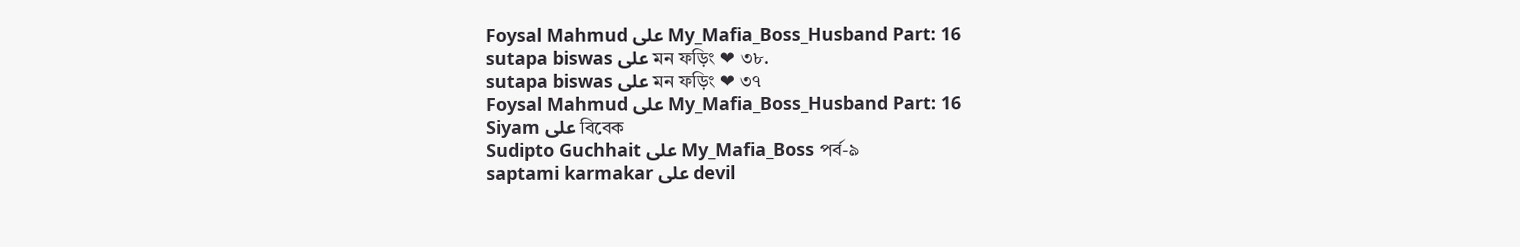Foysal Mahmud على My_Mafia_Boss_Husband Part: 16
sutapa biswas على মন ফড়িং ❤ ৩৮.
sutapa biswas على মন ফড়িং ❤ ৩৭
Foysal Mahmud على My_Mafia_Boss_Husband Part: 16
Siyam على বিবেক
Sudipto Guchhait على My_Mafia_Boss পর্ব-৯
saptami karmakar على devil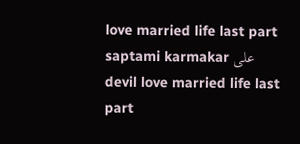love married life last part
saptami karmakar على devil love married life last part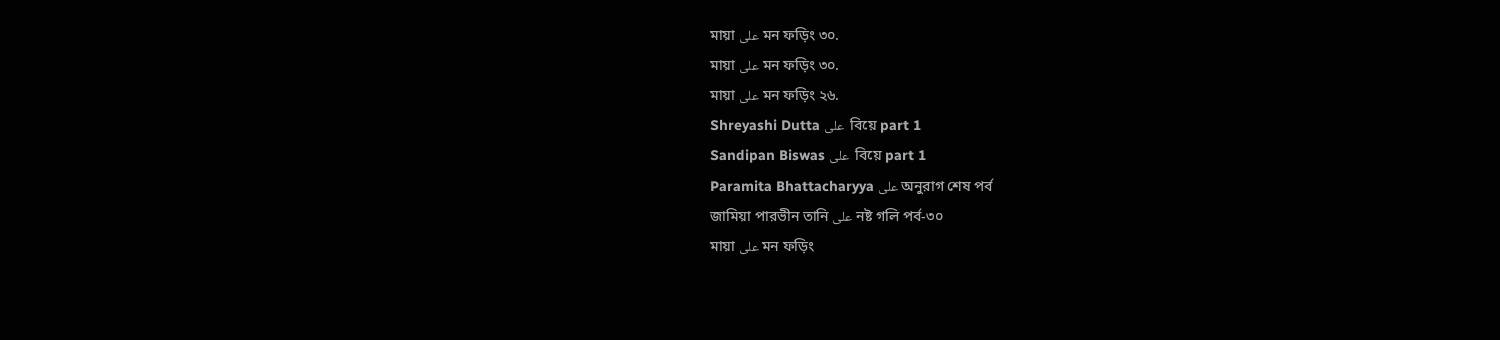মায়া على মন ফড়িং ৩০.
মায়া على মন ফড়িং ৩০.
মায়া على মন ফড়িং ২৬.
Shreyashi Dutta على  বিয়ে part 1
Sandipan Biswas على  বিয়ে part 1
Paramita Bhattacharyya على অনুরাগ শেষ পর্ব
জামিয়া পারভীন তানি على নষ্ট গলি পর্ব-৩০
মায়া على মন ফড়িং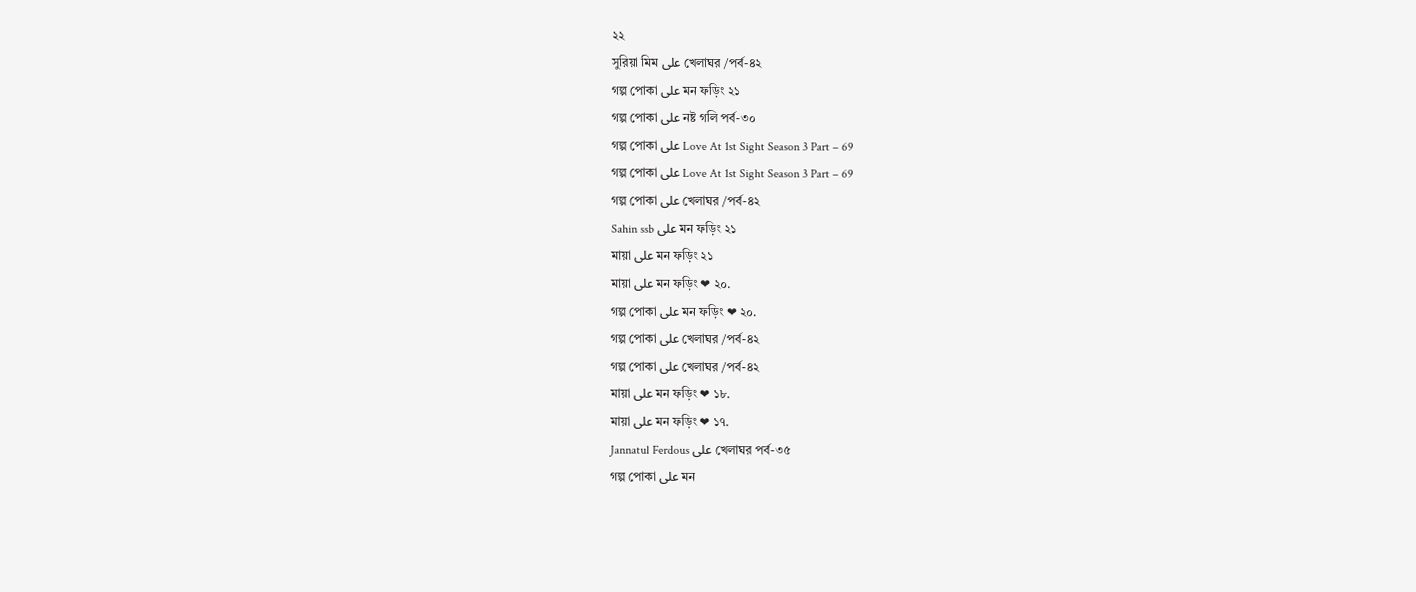২২
সুরিয়া মিম على খেলাঘর /পর্ব-৪২
গল্প পোকা على মন ফড়িং ২১
গল্প পোকা على নষ্ট গলি পর্ব-৩০
গল্প পোকা على Love At 1st Sight Season 3 Part – 69
গল্প পোকা على Love At 1st Sight Season 3 Part – 69
গল্প পোকা على খেলাঘর /পর্ব-৪২
Sahin ssb على মন ফড়িং ২১
মায়া على মন ফড়িং ২১
মায়া على মন ফড়িং ❤ ২০.
গল্প পোকা على মন ফড়িং ❤ ২০.
গল্প পোকা على খেলাঘর /পর্ব-৪২
গল্প পোকা على খেলাঘর /পর্ব-৪২
মায়া على মন ফড়িং ❤ ১৮.
মায়া على মন ফড়িং ❤ ১৭.
Jannatul Ferdous على খেলাঘর পর্ব-৩৫
গল্প পোকা على মন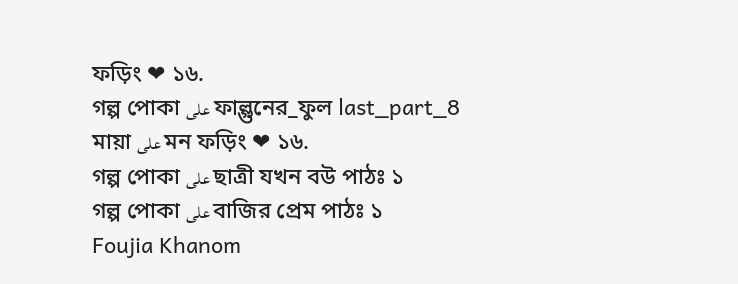ফড়িং ❤ ১৬.
গল্প পোকা على ফাল্গুনের_ফুল last_part_8
মায়া على মন ফড়িং ❤ ১৬.
গল্প পোকা على ছাত্রী যখন বউ পাঠঃ ১
গল্প পোকা على বাজির প্রেম পাঠঃ ১
Foujia Khanom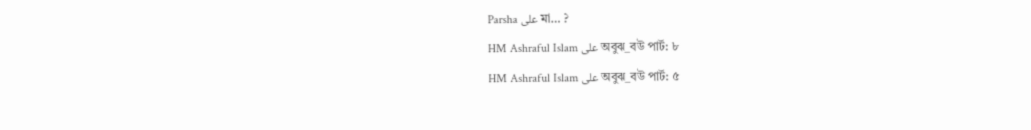Parsha على মা… ?
HM Ashraful Islam على অবুঝ_বউ পার্ট: ৮
HM Ashraful Islam على অবুঝ_বউ পার্ট: ৫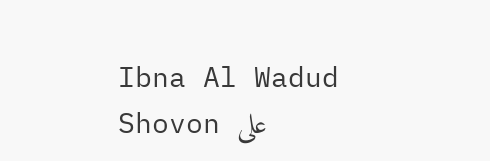Ibna Al Wadud Shovon على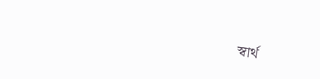স্বার্থ